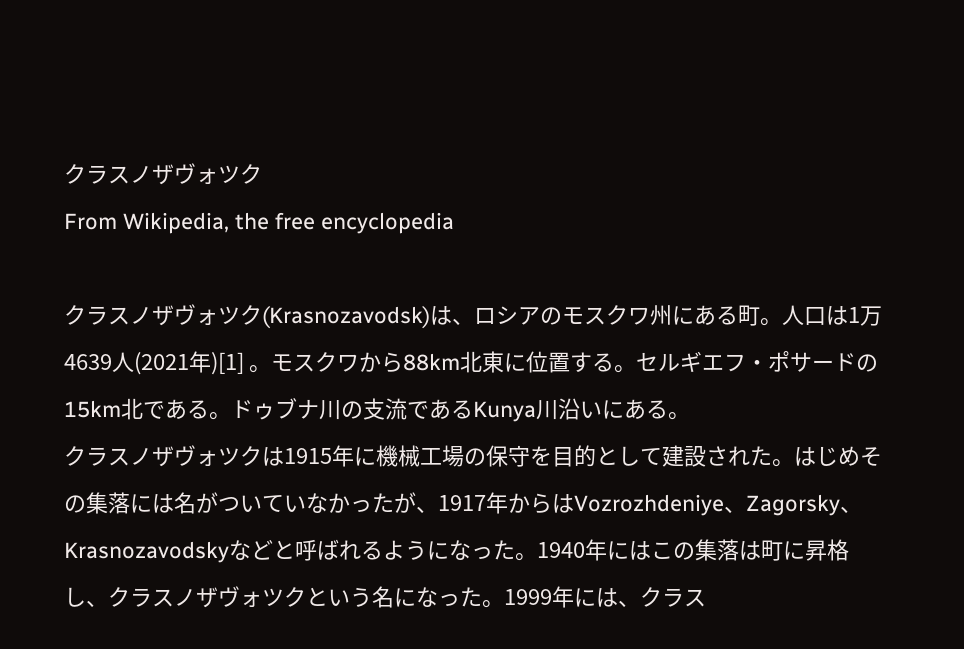クラスノザヴォツク
From Wikipedia, the free encyclopedia

クラスノザヴォツク(Krasnozavodsk)は、ロシアのモスクワ州にある町。人口は1万4639人(2021年)[1] 。モスクワから88km北東に位置する。セルギエフ・ポサードの15km北である。ドゥブナ川の支流であるKunya川沿いにある。
クラスノザヴォツクは1915年に機械工場の保守を目的として建設された。はじめその集落には名がついていなかったが、1917年からはVozrozhdeniye、Zagorsky、Krasnozavodskyなどと呼ばれるようになった。1940年にはこの集落は町に昇格し、クラスノザヴォツクという名になった。1999年には、クラス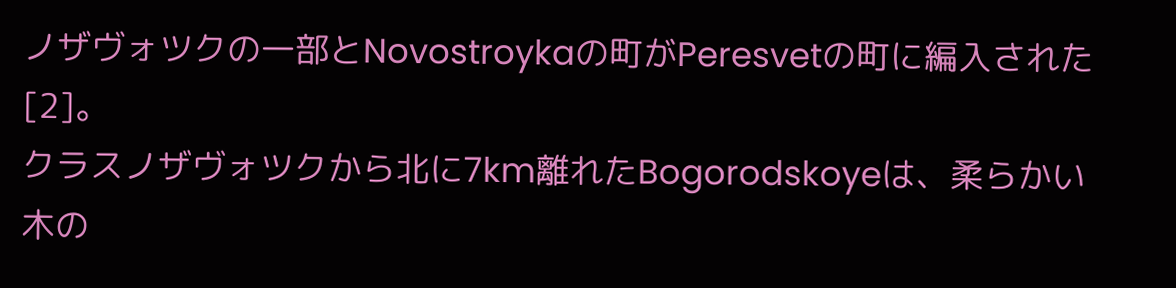ノザヴォツクの一部とNovostroykaの町がPeresvetの町に編入された[2]。
クラスノザヴォツクから北に7km離れたBogorodskoyeは、柔らかい木の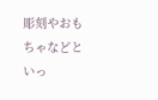彫刻やおもちゃなどといっ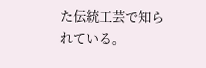た伝統工芸で知られている。